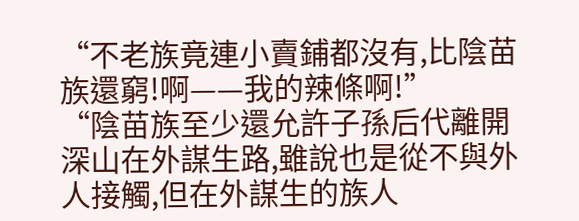“不老族竟連小賣鋪都沒有,比陰苗族還窮!啊——我的辣條啊!”
“陰苗族至少還允許子孫后代離開深山在外謀生路,雖說也是從不與外人接觸,但在外謀生的族人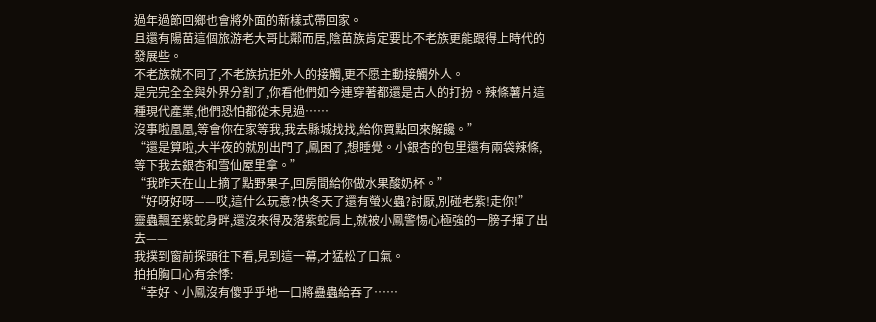過年過節回鄉也會將外面的新樣式帶回家。
且還有陽苗這個旅游老大哥比鄰而居,陰苗族肯定要比不老族更能跟得上時代的發展些。
不老族就不同了,不老族抗拒外人的接觸,更不愿主動接觸外人。
是完完全全與外界分割了,你看他們如今連穿著都還是古人的打扮。辣條薯片這種現代產業,他們恐怕都從未見過……
沒事啦凰凰,等會你在家等我,我去縣城找找,給你買點回來解饞。”
“還是算啦,大半夜的就別出門了,鳳困了,想睡覺。小銀杏的包里還有兩袋辣條,等下我去銀杏和雪仙屋里拿。”
“我昨天在山上摘了點野果子,回房間給你做水果酸奶杯。”
“好呀好呀——哎,這什么玩意?快冬天了還有螢火蟲?討厭,別碰老紫!走你!”
靈蟲飄至紫蛇身畔,還沒來得及落紫蛇肩上,就被小鳳警惕心極強的一膀子揮了出去——
我撲到窗前探頭往下看,見到這一幕,才猛松了口氣。
拍拍胸口心有余悸:
“幸好、小鳳沒有傻乎乎地一口將蠱蟲給吞了……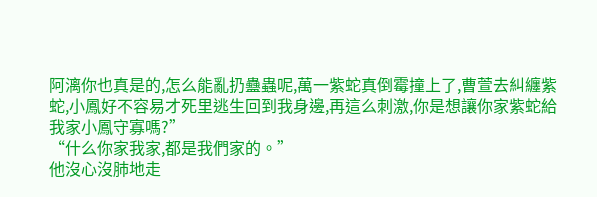阿漓你也真是的,怎么能亂扔蠱蟲呢,萬一紫蛇真倒霉撞上了,曹萱去糾纏紫蛇,小鳳好不容易才死里逃生回到我身邊,再這么刺激,你是想讓你家紫蛇給我家小鳳守寡嗎?”
“什么你家我家,都是我們家的。”
他沒心沒肺地走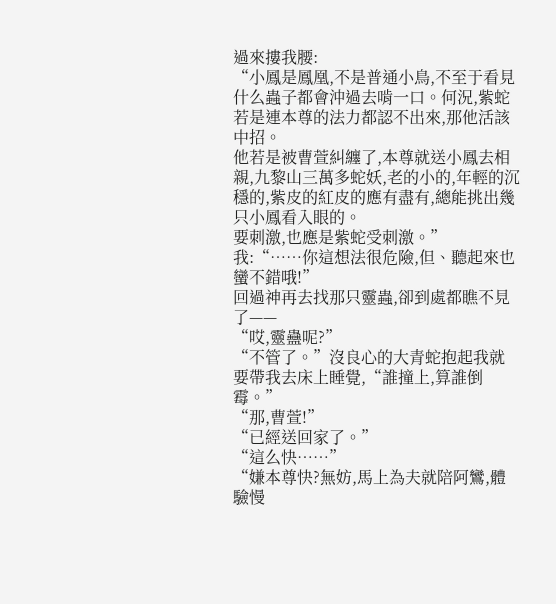過來摟我腰:
“小鳳是鳳凰,不是普通小鳥,不至于看見什么蟲子都會沖過去啃一口。何況,紫蛇若是連本尊的法力都認不出來,那他活該中招。
他若是被曹萱糾纏了,本尊就送小鳳去相親,九黎山三萬多蛇妖,老的小的,年輕的沉穩的,紫皮的紅皮的應有盡有,總能挑出幾只小鳳看入眼的。
要刺激,也應是紫蛇受刺激。”
我:“……你這想法很危險,但、聽起來也蠻不錯哦!”
回過神再去找那只靈蟲,卻到處都瞧不見了——
“哎,靈蠱呢?”
“不管了。”沒良心的大青蛇抱起我就要帶我去床上睡覺,“誰撞上,算誰倒霉。”
“那,曹萱!”
“已經送回家了。”
“這么快……”
“嫌本尊快?無妨,馬上為夫就陪阿鸞,體驗慢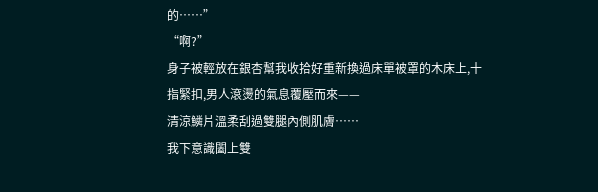的……”
“啊?”
身子被輕放在銀杏幫我收拾好重新換過床單被罩的木床上,十指緊扣,男人滾燙的氣息覆壓而來——
清涼鱗片溫柔刮過雙腿內側肌膚……
我下意識闔上雙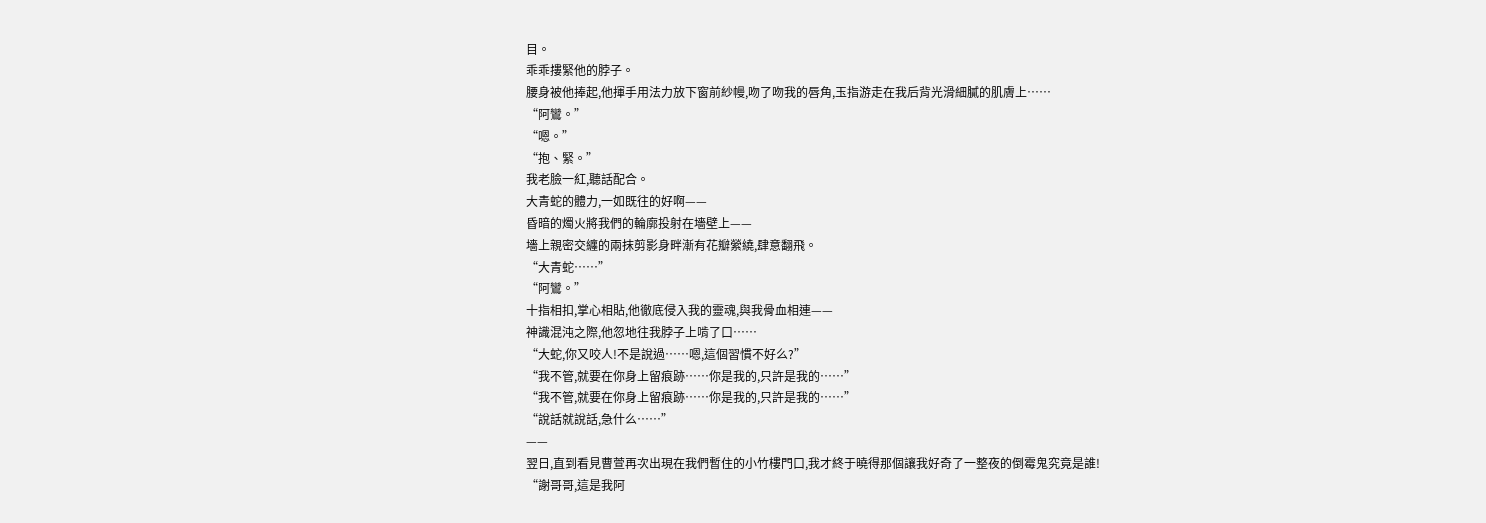目。
乖乖摟緊他的脖子。
腰身被他捧起,他揮手用法力放下窗前紗幔,吻了吻我的唇角,玉指游走在我后背光滑細膩的肌膚上……
“阿鸞。”
“嗯。”
“抱、緊。”
我老臉一紅,聽話配合。
大青蛇的體力,一如既往的好啊——
昏暗的燭火將我們的輪廓投射在墻壁上——
墻上親密交纏的兩抹剪影身畔漸有花瓣縈繞,肆意翻飛。
“大青蛇……”
“阿鸞。”
十指相扣,掌心相貼,他徹底侵入我的靈魂,與我骨血相連——
神識混沌之際,他忽地往我脖子上啃了口……
“大蛇,你又咬人!不是說過……嗯,這個習慣不好么?”
“我不管,就要在你身上留痕跡……你是我的,只許是我的……”
“我不管,就要在你身上留痕跡……你是我的,只許是我的……”
“說話就說話,急什么……”
——
翌日,直到看見曹萱再次出現在我們暫住的小竹樓門口,我才終于曉得那個讓我好奇了一整夜的倒霉鬼究竟是誰!
“謝哥哥,這是我阿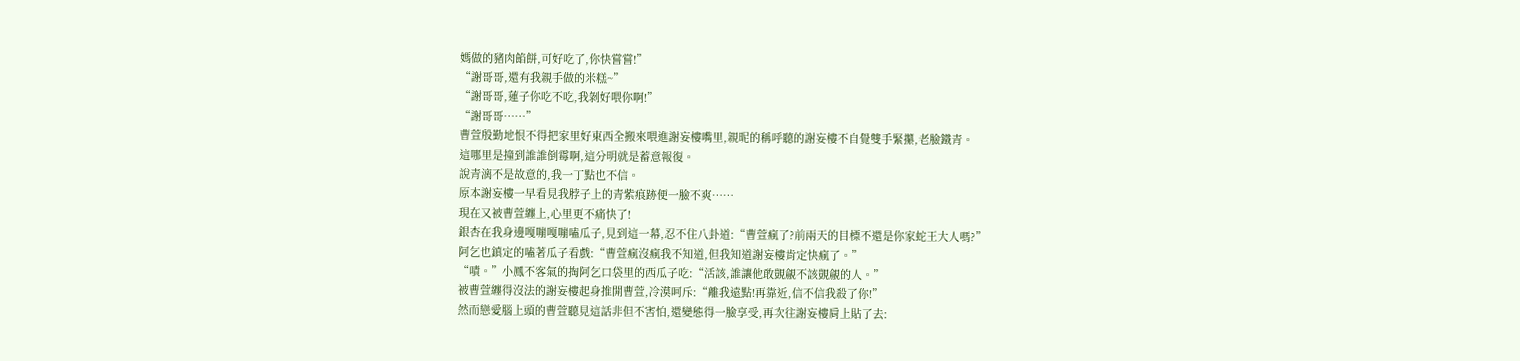媽做的豬肉餡餅,可好吃了,你快嘗嘗!”
“謝哥哥,還有我親手做的米糕~”
“謝哥哥,蓮子你吃不吃,我剝好喂你啊!”
“謝哥哥……”
曹萱殷勤地恨不得把家里好東西全搬來喂進謝妄樓嘴里,親昵的稱呼聽的謝妄樓不自覺雙手緊攥,老臉鐵青。
這哪里是撞到誰誰倒霉啊,這分明就是蓄意報復。
說青漓不是故意的,我一丁點也不信。
原本謝妄樓一早看見我脖子上的青紫痕跡便一臉不爽……
現在又被曹萱纏上,心里更不痛快了!
銀杏在我身邊嘎嘣嘎嘣嗑瓜子,見到這一幕,忍不住八卦道:“曹萱瘋了?前兩天的目標不還是你家蛇王大人嗎?”
阿乞也鎮定的嗑著瓜子看戲:“曹萱瘋沒瘋我不知道,但我知道謝妄樓肯定快瘋了。”
“嘖。”小鳳不客氣的掏阿乞口袋里的西瓜子吃:“活該,誰讓他敢覬覦不該覬覦的人。”
被曹萱纏得沒法的謝妄樓起身推開曹萱,冷漠呵斥:“離我遠點!再靠近,信不信我殺了你!”
然而戀愛腦上頭的曹萱聽見這話非但不害怕,還變態得一臉享受,再次往謝妄樓肩上貼了去: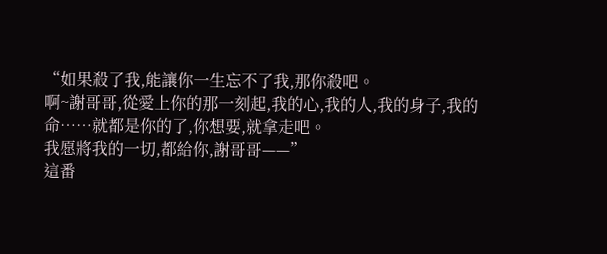“如果殺了我,能讓你一生忘不了我,那你殺吧。
啊~謝哥哥,從愛上你的那一刻起,我的心,我的人,我的身子,我的命……就都是你的了,你想要,就拿走吧。
我愿將我的一切,都給你,謝哥哥——”
這番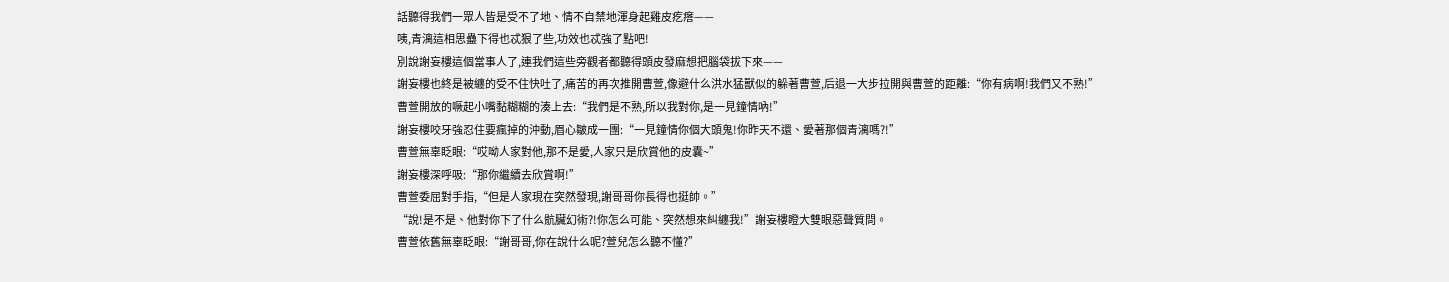話聽得我們一眾人皆是受不了地、情不自禁地渾身起雞皮疙瘩——
咦,青漓這相思蠱下得也忒狠了些,功效也忒強了點吧!
別說謝妄樓這個當事人了,連我們這些旁觀者都聽得頭皮發麻想把腦袋拔下來——
謝妄樓也終是被纏的受不住快吐了,痛苦的再次推開曹萱,像避什么洪水猛獸似的躲著曹萱,后退一大步拉開與曹萱的距離:“你有病啊!我們又不熟!”
曹萱開放的噘起小嘴黏糊糊的湊上去:“我們是不熟,所以我對你,是一見鐘情吶!”
謝妄樓咬牙強忍住要瘋掉的沖動,眉心皺成一團:“一見鐘情你個大頭鬼!你昨天不還、愛著那個青漓嗎?!”
曹萱無辜眨眼:“哎呦人家對他,那不是愛,人家只是欣賞他的皮囊~”
謝妄樓深呼吸:“那你繼續去欣賞啊!”
曹萱委屈對手指,“但是人家現在突然發現,謝哥哥你長得也挺帥。”
“說!是不是、他對你下了什么骯臟幻術?!你怎么可能、突然想來糾纏我!”謝妄樓瞪大雙眼惡聲質問。
曹萱依舊無辜眨眼:“謝哥哥,你在說什么呢?萱兒怎么聽不懂?”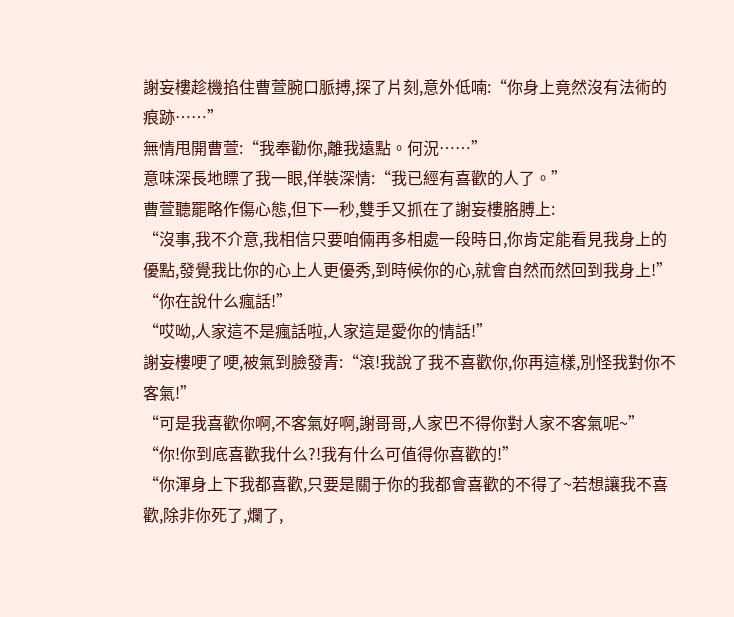謝妄樓趁機掐住曹萱腕口脈搏,探了片刻,意外低喃:“你身上竟然沒有法術的痕跡……”
無情甩開曹萱:“我奉勸你,離我遠點。何況……”
意味深長地瞟了我一眼,佯裝深情:“我已經有喜歡的人了。”
曹萱聽罷略作傷心態,但下一秒,雙手又抓在了謝妄樓胳膊上:
“沒事,我不介意,我相信只要咱倆再多相處一段時日,你肯定能看見我身上的優點,發覺我比你的心上人更優秀,到時候你的心,就會自然而然回到我身上!”
“你在說什么瘋話!”
“哎呦,人家這不是瘋話啦,人家這是愛你的情話!”
謝妄樓哽了哽,被氣到臉發青:“滾!我說了我不喜歡你,你再這樣,別怪我對你不客氣!”
“可是我喜歡你啊,不客氣好啊,謝哥哥,人家巴不得你對人家不客氣呢~”
“你!你到底喜歡我什么?!我有什么可值得你喜歡的!”
“你渾身上下我都喜歡,只要是關于你的我都會喜歡的不得了~若想讓我不喜歡,除非你死了,爛了,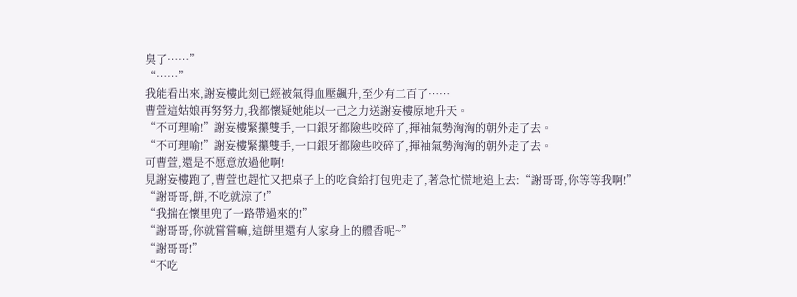臭了……”
“……”
我能看出來,謝妄樓此刻已經被氣得血壓飆升,至少有二百了……
曹萱這姑娘再努努力,我都懷疑她能以一己之力送謝妄樓原地升天。
“不可理喻!”謝妄樓緊攥雙手,一口銀牙都險些咬碎了,揮袖氣勢洶洶的朝外走了去。
“不可理喻!”謝妄樓緊攥雙手,一口銀牙都險些咬碎了,揮袖氣勢洶洶的朝外走了去。
可曹萱,還是不愿意放過他啊!
見謝妄樓跑了,曹萱也趕忙又把桌子上的吃食給打包兜走了,著急忙慌地追上去:“謝哥哥,你等等我啊!”
“謝哥哥,餅,不吃就涼了!”
“我揣在懷里兜了一路帶過來的!”
“謝哥哥,你就嘗嘗嘛,這餅里還有人家身上的體香呢~”
“謝哥哥!”
“不吃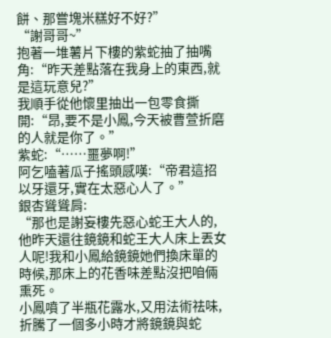餅、那嘗塊米糕好不好?”
“謝哥哥~”
抱著一堆薯片下樓的紫蛇抽了抽嘴角:“昨天差點落在我身上的東西,就是這玩意兒?”
我順手從他懷里抽出一包零食撕開:“昂,要不是小鳳,今天被曹萱折磨的人就是你了。”
紫蛇:“……噩夢啊!”
阿乞嗑著瓜子搖頭感嘆:“帝君這招以牙還牙,實在太惡心人了。”
銀杏聳聳肩:
“那也是謝妄樓先惡心蛇王大人的,他昨天還往鏡鏡和蛇王大人床上丟女人呢!我和小鳳給鏡鏡她們換床單的時候,那床上的花香味差點沒把咱倆熏死。
小鳳噴了半瓶花露水,又用法術祛味,折騰了一個多小時才將鏡鏡與蛇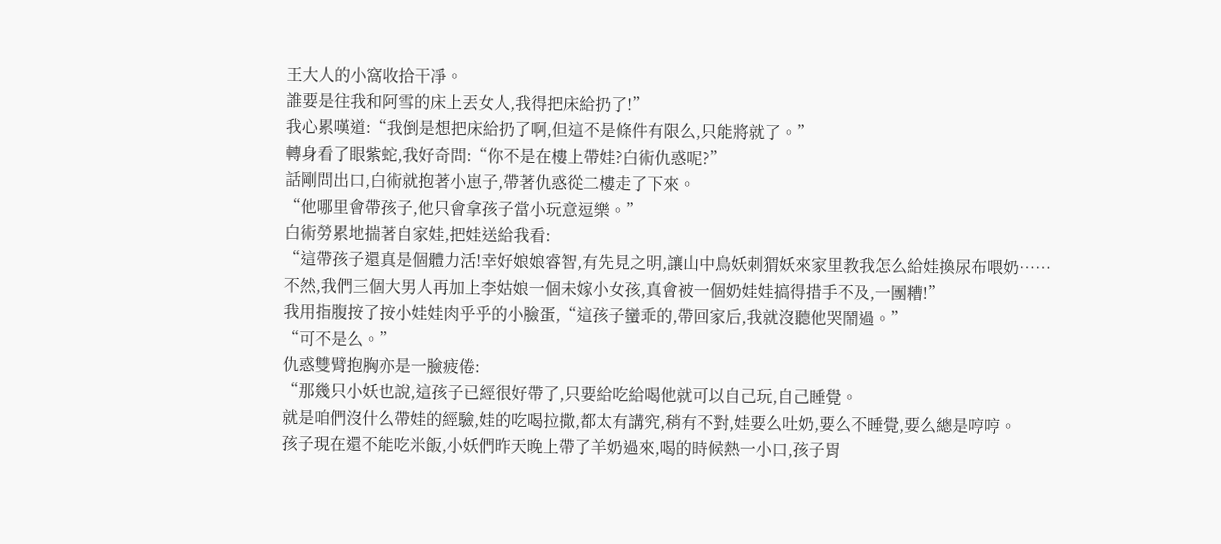王大人的小窩收拾干凈。
誰要是往我和阿雪的床上丟女人,我得把床給扔了!”
我心累嘆道:“我倒是想把床給扔了啊,但這不是條件有限么,只能將就了。”
轉身看了眼紫蛇,我好奇問:“你不是在樓上帶娃?白術仇惑呢?”
話剛問出口,白術就抱著小崽子,帶著仇惑從二樓走了下來。
“他哪里會帶孩子,他只會拿孩子當小玩意逗樂。”
白術勞累地揣著自家娃,把娃送給我看:
“這帶孩子還真是個體力活!幸好娘娘睿智,有先見之明,讓山中鳥妖刺猬妖來家里教我怎么給娃換尿布喂奶……
不然,我們三個大男人再加上李姑娘一個未嫁小女孩,真會被一個奶娃娃搞得措手不及,一團糟!”
我用指腹按了按小娃娃肉乎乎的小臉蛋,“這孩子蠻乖的,帶回家后,我就沒聽他哭鬧過。”
“可不是么。”
仇惑雙臂抱胸亦是一臉疲倦:
“那幾只小妖也說,這孩子已經很好帶了,只要給吃給喝他就可以自己玩,自己睡覺。
就是咱們沒什么帶娃的經驗,娃的吃喝拉撒,都太有講究,稍有不對,娃要么吐奶,要么不睡覺,要么總是哼哼。
孩子現在還不能吃米飯,小妖們昨天晚上帶了羊奶過來,喝的時候熱一小口,孩子胃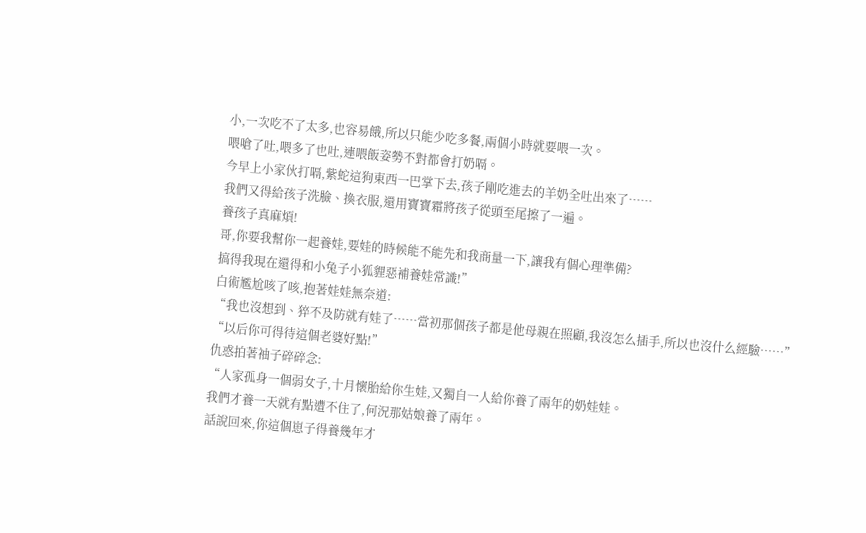小,一次吃不了太多,也容易餓,所以只能少吃多餐,兩個小時就要喂一次。
喂嗆了吐,喂多了也吐,連喂飯姿勢不對都會打奶嗝。
今早上小家伙打嗝,紫蛇這狗東西一巴掌下去,孩子剛吃進去的羊奶全吐出來了……
我們又得給孩子洗臉、換衣服,還用寶寶霜將孩子從頭至尾擦了一遍。
養孩子真麻煩!
哥,你要我幫你一起養娃,要娃的時候能不能先和我商量一下,讓我有個心理準備?
搞得我現在還得和小兔子小狐貍惡補養娃常識!”
白術尷尬咳了咳,抱著娃娃無奈道:
“我也沒想到、猝不及防就有娃了……當初那個孩子都是他母親在照顧,我沒怎么插手,所以也沒什么經驗……”
“以后你可得待這個老婆好點!”
仇惑拍著袖子碎碎念:
“人家孤身一個弱女子,十月懷胎給你生娃,又獨自一人給你養了兩年的奶娃娃。
我們才養一天就有點遭不住了,何況那姑娘養了兩年。
話說回來,你這個崽子得養幾年才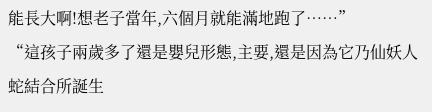能長大啊!想老子當年,六個月就能滿地跑了……”
“這孩子兩歲多了還是嬰兒形態,主要,還是因為它乃仙妖人蛇結合所誕生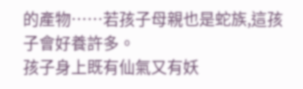的產物……若孩子母親也是蛇族,這孩子會好養許多。
孩子身上既有仙氣又有妖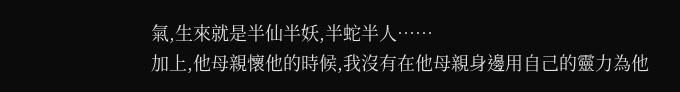氣,生來就是半仙半妖,半蛇半人……
加上,他母親懷他的時候,我沒有在他母親身邊用自己的靈力為他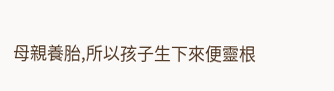母親養胎,所以孩子生下來便靈根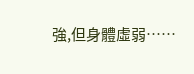強,但身體虛弱……